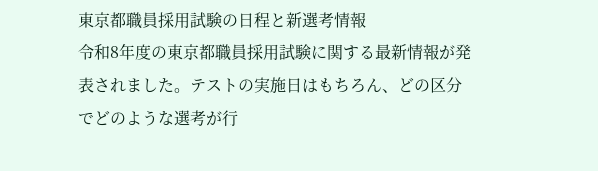東京都職員採用試験の日程と新選考情報
令和8年度の東京都職員採用試験に関する最新情報が発表されました。テストの実施日はもちろん、どの区分でどのような選考が行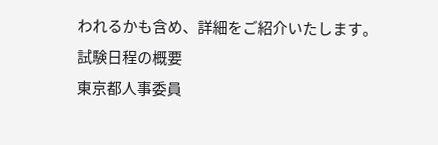われるかも含め、詳細をご紹介いたします。
試験日程の概要
東京都人事委員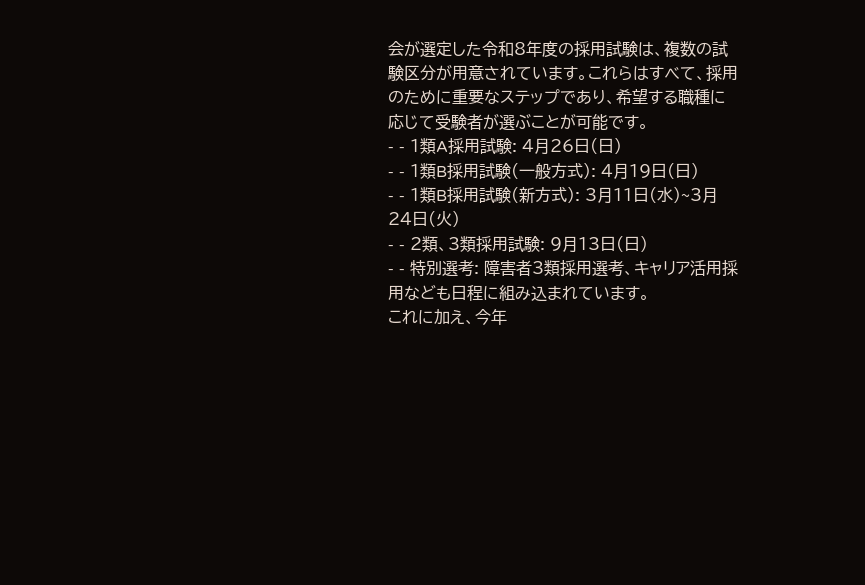会が選定した令和8年度の採用試験は、複数の試験区分が用意されています。これらはすべて、採用のために重要なステップであり、希望する職種に応じて受験者が選ぶことが可能です。
- - 1類A採用試験: 4月26日(日)
- - 1類B採用試験(一般方式): 4月19日(日)
- - 1類B採用試験(新方式): 3月11日(水)~3月24日(火)
- - 2類、3類採用試験: 9月13日(日)
- - 特別選考: 障害者3類採用選考、キャリア活用採用なども日程に組み込まれています。
これに加え、今年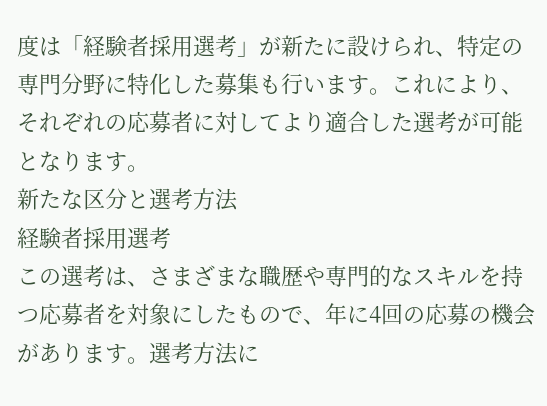度は「経験者採用選考」が新たに設けられ、特定の専門分野に特化した募集も行います。これにより、それぞれの応募者に対してより適合した選考が可能となります。
新たな区分と選考方法
経験者採用選考
この選考は、さまざまな職歴や専門的なスキルを持つ応募者を対象にしたもので、年に4回の応募の機会があります。選考方法に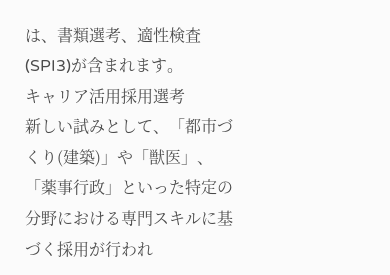は、書類選考、適性検査(SPI3)が含まれます。
キャリア活用採用選考
新しい試みとして、「都市づくり(建築)」や「獣医」、「薬事行政」といった特定の分野における専門スキルに基づく採用が行われ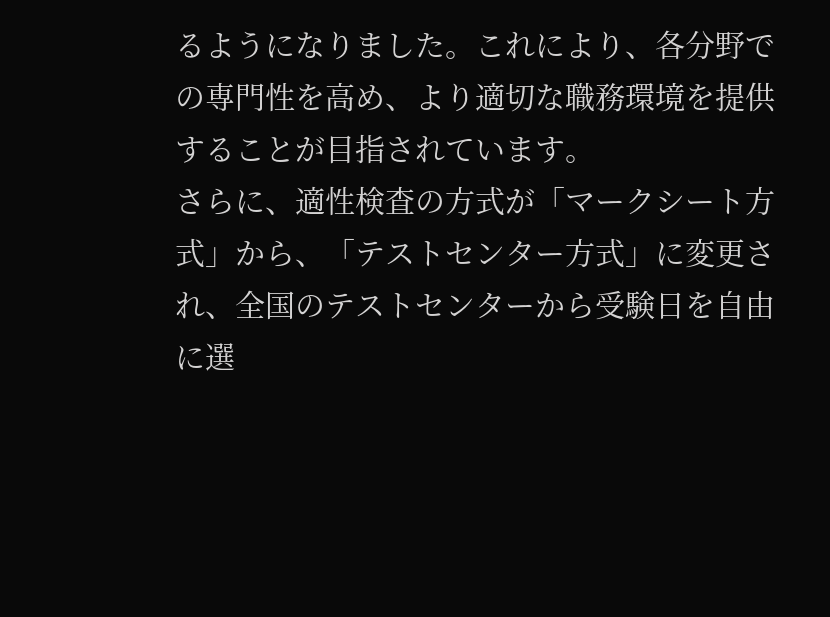るようになりました。これにより、各分野での専門性を高め、より適切な職務環境を提供することが目指されています。
さらに、適性検査の方式が「マークシート方式」から、「テストセンター方式」に変更され、全国のテストセンターから受験日を自由に選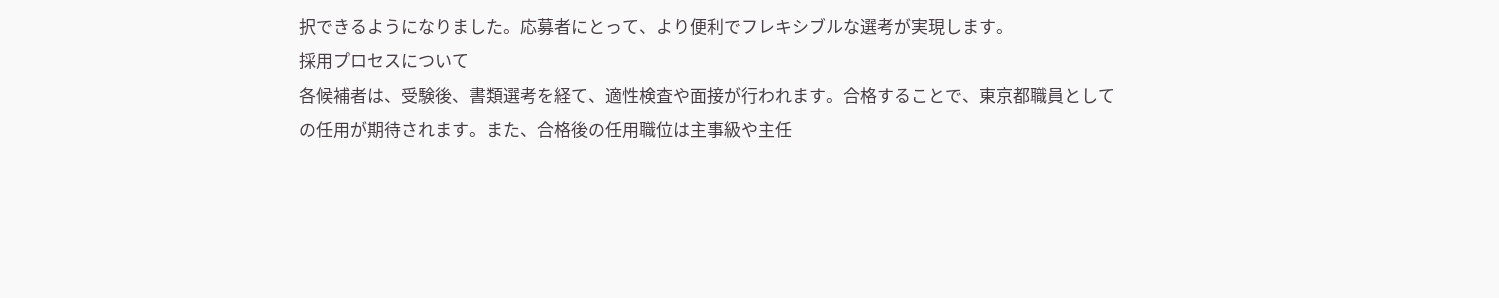択できるようになりました。応募者にとって、より便利でフレキシブルな選考が実現します。
採用プロセスについて
各候補者は、受験後、書類選考を経て、適性検査や面接が行われます。合格することで、東京都職員としての任用が期待されます。また、合格後の任用職位は主事級や主任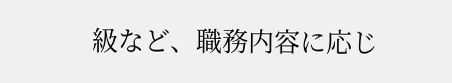級など、職務内容に応じ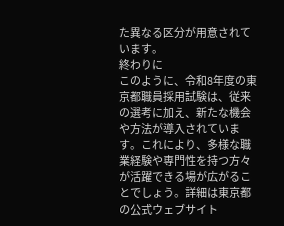た異なる区分が用意されています。
終わりに
このように、令和8年度の東京都職員採用試験は、従来の選考に加え、新たな機会や方法が導入されています。これにより、多様な職業経験や専門性を持つ方々が活躍できる場が広がることでしょう。詳細は東京都の公式ウェブサイト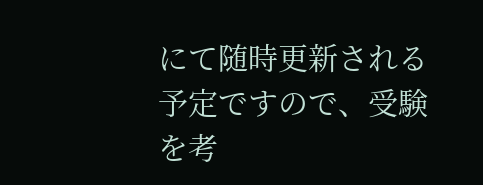にて随時更新される予定ですので、受験を考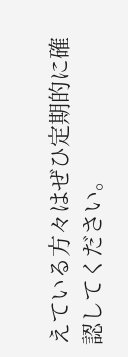えている方々はぜひ定期的に確認してください。